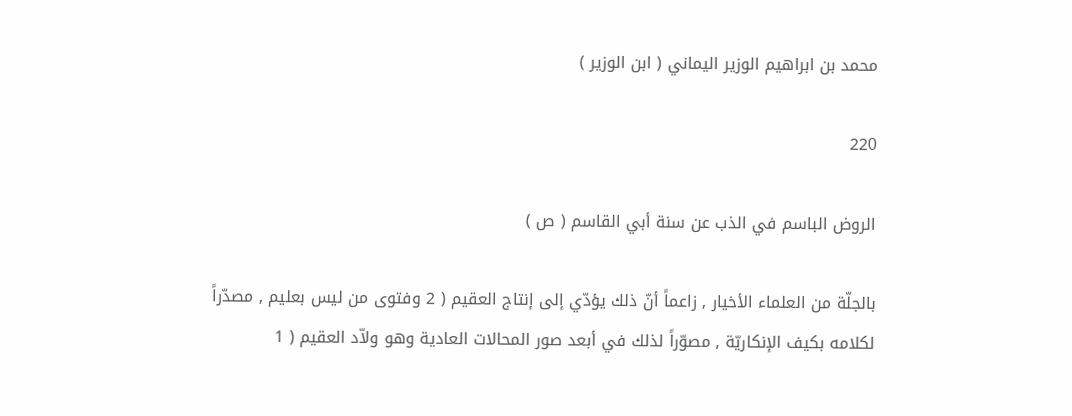محمد بن ابراهيم الوزير اليماني ( ابن الوزير )

220

الروض الباسم في الذب عن سنة أبي القاسم ( ص )

بالجلّة من العلماء الأخيار , زاعماً أنّ ذلك يؤدّي إلى إنتاج العقيم ( 2 وفتوى من ليس بعليم , مصدّراً لكلامه بكيف الإنكاريّة , مصوّراً لذلك في أبعد صور المحالات العادية وهو ولاّد العقيم ( 1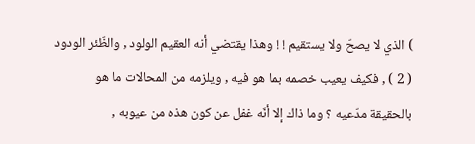) الذي لا يصحّ ولا يستقيم ! ! وهذا يقتضي أنه العقيم الولود , والظّئر الودود ( 2 ) , فكيف يعيب خصمه بما هو فيه , ويلزمه من المحالات ما هو بالحقيقة مدّعيه ؟ وما ذاك إلا أنّه غفل عن كون هذه من عيوبه ,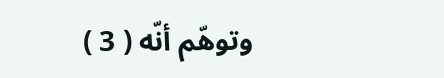وتوهّم أنّه ( 3 )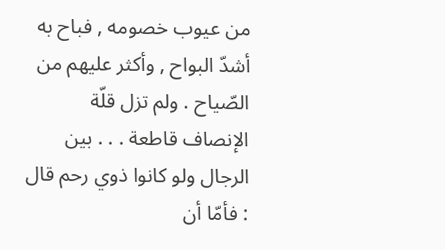من عيوب خصومه , فباح به أشدّ البواح , وأكثر عليهم من الصّياح . ولم تزل قلّة الإنصاف قاطعة . . . بين الرجال ولو كانوا ذوي رحم قال : فأمّا أن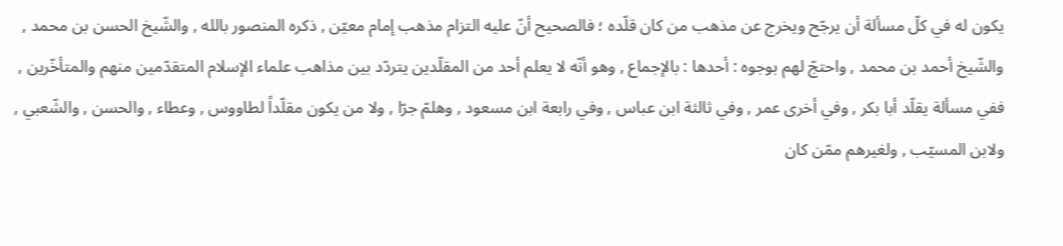يكون له في كلّ مسألة أن يرجّح ويخرج عن مذهب من كان قلّده ؛ فالصحيح أنّ عليه التزام مذهب إمام معيّن , ذكره المنصور بالله , والشّيخ الحسن بن محمد , والشّيخ أحمد بن محمد , واحتجّ لهم بوجوه : أحدها : بالإجماع , وهو أنّه لا يعلم أحد من المقلّدين يتردّد بين مذاهب علماء الإسلام المتقدّمين منهم والمتأخّرين , ففي مسألة يقلّد أبا بكر , وفي أخرى عمر , وفي ثالثة ابن عباس , وفي رابعة ابن مسعود , وهلمّ جرّا , ولا من يكون مقلّداً لطاووس , وعطاء , والحسن , والشّعبي , ولابن المسيّب , ولغيرهم ممّن كان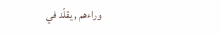وراءهم , يقلّد في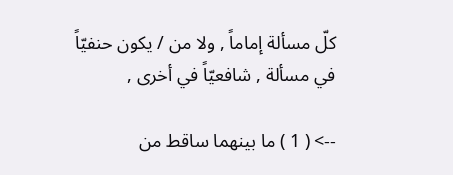كلّ مسألة إماماً , ولا من / يكون حنفيّاً في مسألة , شافعيّاً في أخرى ,

--> ( 1 ) ما بينهما ساقط من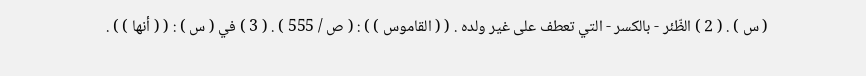( س ) . ( 2 ) الظّئر - بالكسر - التي تعطف على غير ولده . ( ( القاموس ) ) : ( ص / 555 ) . ( 3 ) في ( س ) : ( ( أنها ) ) .